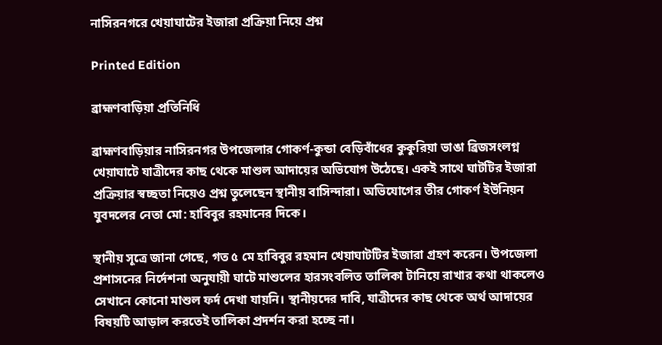নাসিরনগরে খেয়াঘাটের ইজারা প্রক্রিয়া নিয়ে প্রশ্ন

Printed Edition

ব্রাহ্মণবাড়িয়া প্রতিনিধি

ব্রাহ্মণবাড়িয়ার নাসিরনগর উপজেলার গোকর্ণ-কুন্ডা বেড়িবাঁধের কুকুরিয়া ভাঙা ব্রিজসংলগ্ন খেয়াঘাটে যাত্রীদের কাছ থেকে মাশুল আদায়ের অভিযোগ উঠেছে। একই সাথে ঘাটটির ইজারা প্রক্রিয়ার স্বচ্ছতা নিয়েও প্রশ্ন তুলেছেন স্থানীয় বাসিন্দারা। অভিযোগের তীর গোকর্ণ ইউনিয়ন যুবদলের নেতা মো: হাবিবুর রহমানের দিকে।

স্থানীয় সূত্রে জানা গেছে, গত ৫ মে হাবিবুর রহমান খেয়াঘাটটির ইজারা গ্রহণ করেন। উপজেলা প্রশাসনের নির্দেশনা অনুযায়ী ঘাটে মাশুলের হারসংবলিত তালিকা টানিয়ে রাখার কথা থাকলেও সেখানে কোনো মাশুল ফর্দ দেখা যায়নি। স্থানীয়দের দাবি, যাত্রীদের কাছ থেকে অর্থ আদায়ের বিষয়টি আড়াল করতেই তালিকা প্রদর্শন করা হচ্ছে না।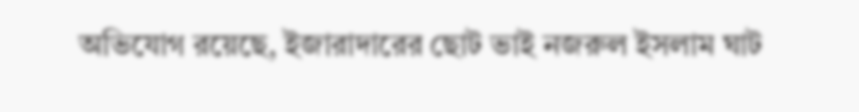অভিযোগ রয়েছে, ইজারাদারের ছোট ভাই নজরুল ইসলাম ঘাট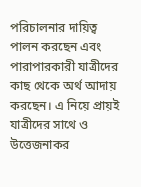পরিচালনার দায়িত্ব পালন করছেন এবং পারাপারকারী যাত্রীদের কাছ থেকে অর্থ আদায় করছেন। এ নিয়ে প্রায়ই যাত্রীদের সাথে ও উত্তেজনাকর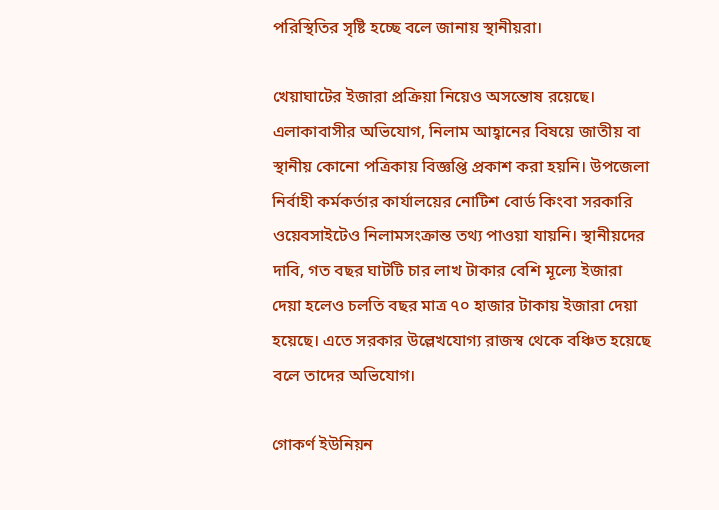পরিস্থিতির সৃষ্টি হচ্ছে বলে জানায় স্থানীয়রা।

খেয়াঘাটের ইজারা প্রক্রিয়া নিয়েও অসন্তোষ রয়েছে। এলাকাবাসীর অভিযোগ, নিলাম আহ্বানের বিষয়ে জাতীয় বা স্থানীয় কোনো পত্রিকায় বিজ্ঞপ্তি প্রকাশ করা হয়নি। উপজেলা নির্বাহী কর্মকর্তার কার্যালয়ের নোটিশ বোর্ড কিংবা সরকারি ওয়েবসাইটেও নিলামসংক্রান্ত তথ্য পাওয়া যায়নি। স্থানীয়দের দাবি, গত বছর ঘাটটি চার লাখ টাকার বেশি মূল্যে ইজারা দেয়া হলেও চলতি বছর মাত্র ৭০ হাজার টাকায় ইজারা দেয়া হয়েছে। এতে সরকার উল্লেখযোগ্য রাজস্ব থেকে বঞ্চিত হয়েছে বলে তাদের অভিযোগ।

গোকর্ণ ইউনিয়ন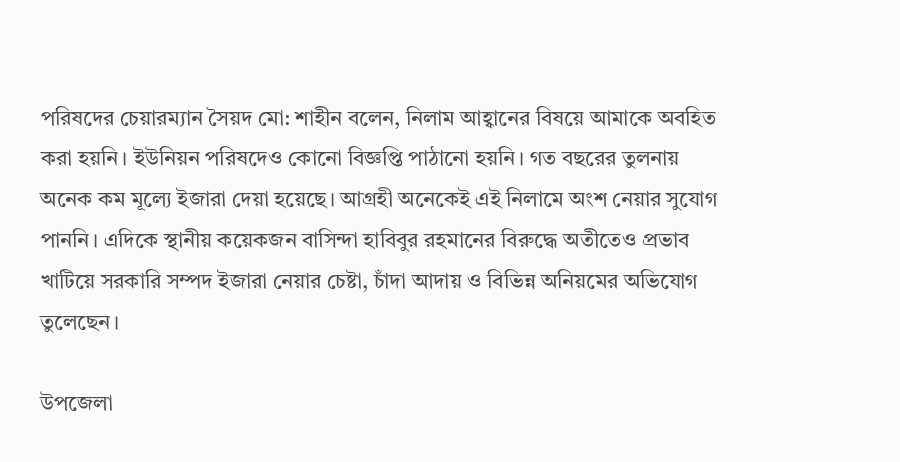পরিষদের চেয়ারম্যান সৈয়দ মো: শাহীন বলেন, নিলাম আহ্বানের বিষয়ে আমাকে অবহিত করা হয়নি। ইউনিয়ন পরিষদেও কোনো বিজ্ঞপ্তি পাঠানো হয়নি। গত বছরের তুলনায় অনেক কম মূল্যে ইজারা দেয়া হয়েছে। আগ্রহী অনেকেই এই নিলামে অংশ নেয়ার সুযোগ পাননি। এদিকে স্থানীয় কয়েকজন বাসিন্দা হাবিবুর রহমানের বিরুদ্ধে অতীতেও প্রভাব খাটিয়ে সরকারি সম্পদ ইজারা নেয়ার চেষ্টা, চাঁদা আদায় ও বিভিন্ন অনিয়মের অভিযোগ তুলেছেন।

উপজেলা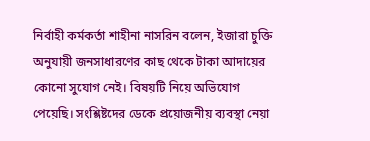নির্বাহী কর্মকর্তা শাহীনা নাসরিন বলেন, ইজারা চুক্তি অনুযায়ী জনসাধারণের কাছ থেকে টাকা আদায়ের কোনো সুযোগ নেই। বিষয়টি নিয়ে অভিযোগ পেয়েছি। সংশ্লিষ্টদের ডেকে প্রয়োজনীয় ব্যবস্থা নেয়া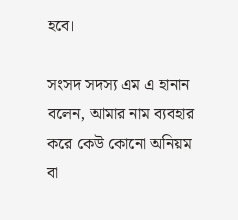হবে।

সংসদ সদস্য এম এ হানান বলেন, আমার নাম ব্যবহার করে কেউ কোনো অনিয়ম বা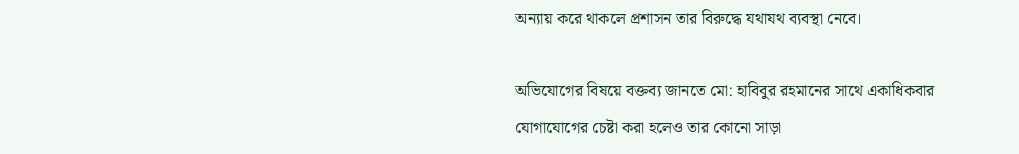অন্যায় করে থাকলে প্রশাসন তার বিরুদ্ধে যথাযথ ব্যবস্থা নেবে।

অভিযোগের বিষয়ে বক্তব্য জানতে মো: হাবিবুর রহমানের সাথে একাধিকবার যোগাযোগের চেষ্টা করা হলেও তার কোনো সাড়া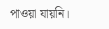পাওয়া যায়নি।